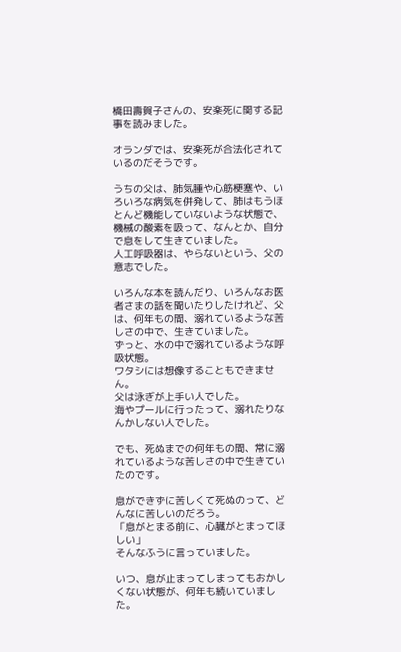橋田壽賀子さんの、安楽死に関する記事を読みました。

オランダでは、安楽死が合法化されているのだそうです。

うちの父は、肺気腫や心筋梗塞や、いろいろな病気を併発して、肺はもうほとんど機能していないような状態で、機械の酸素を吸って、なんとか、自分で息をして生きていました。
人工呼吸器は、やらないという、父の意志でした。

いろんな本を読んだり、いろんなお医者さまの話を聞いたりしたけれど、父は、何年もの間、溺れているような苦しさの中で、生きていました。
ずっと、水の中で溺れているような呼吸状態。
ワタシには想像することもできません。
父は泳ぎが上手い人でした。
海やプールに行ったって、溺れたりなんかしない人でした。

でも、死ぬまでの何年もの間、常に溺れているような苦しさの中で生きていたのです。

息ができずに苦しくて死ぬのって、どんなに苦しいのだろう。
「息がとまる前に、心臓がとまってほしい」
そんなふうに言っていました。

いつ、息が止まってしまってもおかしくない状態が、何年も続いていました。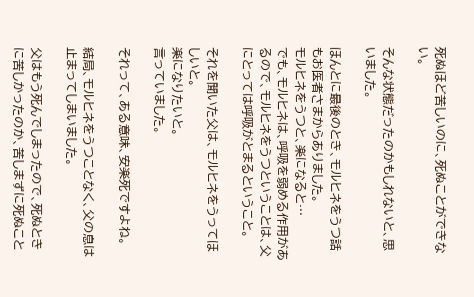死ぬほど苦しいのに、死ぬことができない。

そんな状態だったのかもしれないと、思いました。

ほんとに最後のとき、モルヒネをうつ話もお医者さまからありました。
モルヒネをうつと、楽になると…
でも、モルヒネは、呼吸を弱める作用があるので、モルヒネをうつということは、父にとっては呼吸がとまるということ。

それを聞いた父は、モルヒネをうってほしいと。
楽になりたいと。
言っていました。

それって、ある意味、安楽死ですよね。

結局、モルヒネをうつことなく、父の息は止まってしまいました。

父はもう死んでしまったので、死ぬときに苦しかったのか、苦しまずに死ぬこと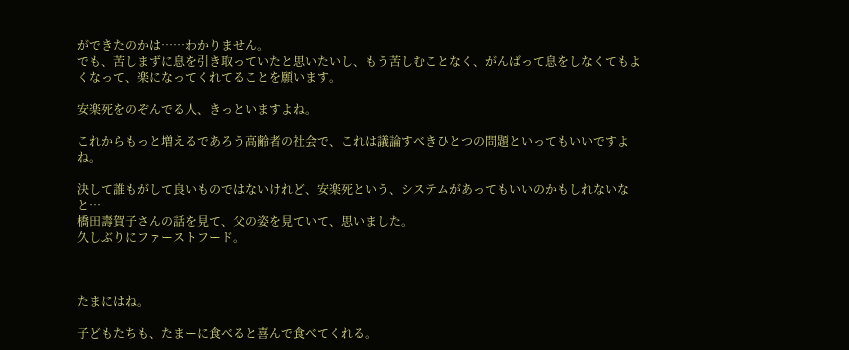ができたのかは……わかりません。
でも、苦しまずに息を引き取っていたと思いたいし、もう苦しむことなく、がんばって息をしなくてもよくなって、楽になってくれてることを願います。

安楽死をのぞんでる人、きっといますよね。

これからもっと増えるであろう高齢者の社会で、これは議論すべきひとつの問題といってもいいですよね。

決して誰もがして良いものではないけれど、安楽死という、システムがあってもいいのかもしれないなと…
橋田壽賀子さんの話を見て、父の姿を見ていて、思いました。
久しぶりにファーストフード。



たまにはね。

子どもたちも、たまーに食べると喜んで食べてくれる。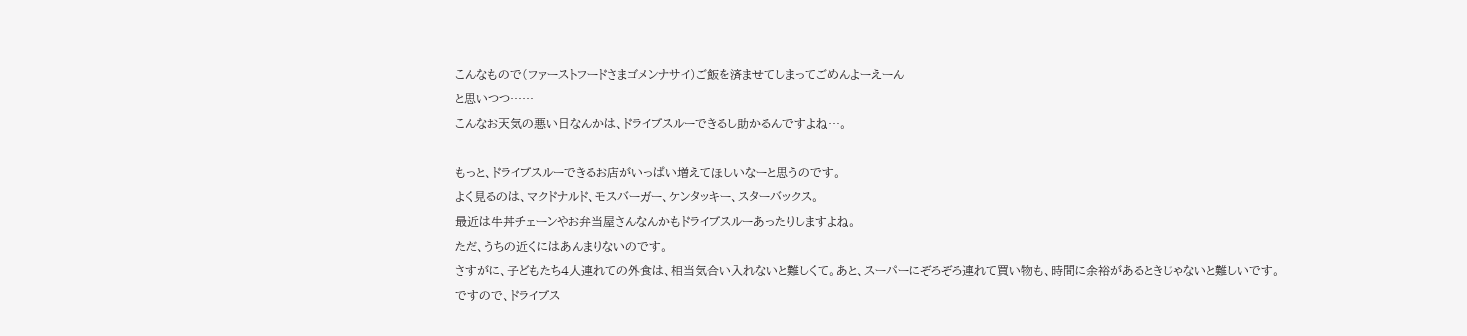こんなもので(ファーストフードさまゴメンナサイ)ご飯を済ませてしまってごめんよーえーん
と思いつつ……
こんなお天気の悪い日なんかは、ドライブスルーできるし助かるんですよね…。

もっと、ドライブスルーできるお店がいっぱい増えてほしいなーと思うのです。
よく見るのは、マクドナルド、モスバーガー、ケンタッキー、スターバックス。
最近は牛丼チェーンやお弁当屋さんなんかもドライブスルーあったりしますよね。
ただ、うちの近くにはあんまりないのです。
さすがに、子どもたち4人連れての外食は、相当気合い入れないと難しくて。あと、スーパーにぞろぞろ連れて買い物も、時間に余裕があるときじゃないと難しいです。
ですので、ドライブス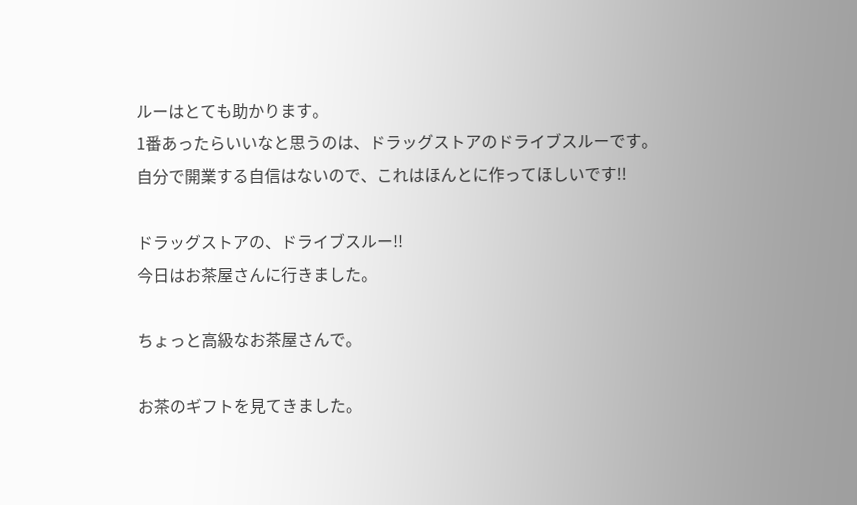ルーはとても助かります。
1番あったらいいなと思うのは、ドラッグストアのドライブスルーです。
自分で開業する自信はないので、これはほんとに作ってほしいです!!

ドラッグストアの、ドライブスルー!!
今日はお茶屋さんに行きました。

ちょっと高級なお茶屋さんで。

お茶のギフトを見てきました。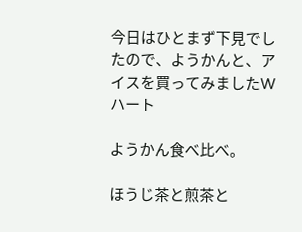今日はひとまず下見でしたので、ようかんと、アイスを買ってみましたWハート

ようかん食べ比べ。

ほうじ茶と煎茶と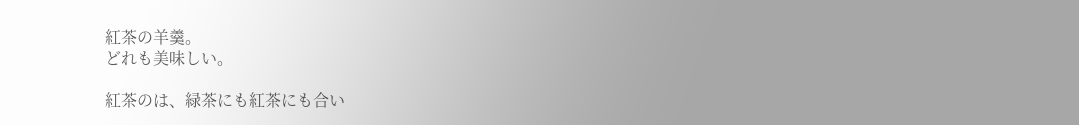紅茶の羊羹。
どれも美味しい。

紅茶のは、緑茶にも紅茶にも合い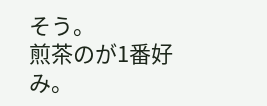そう。
煎茶のが1番好み。